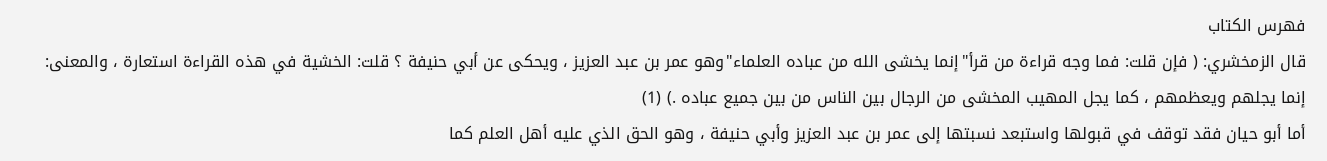فهرس الكتاب
قال الزمخشري: ( فإن قلت: فما وجه قراءة من قرأ"إنما يخشى الله من عباده العلماء"وهو عمر بن عبد العزيز ، ويحكى عن أبي حنيفة ؟ قلت: الخشية في هذه القراءة استعارة ، والمعنى: إنما يجلهم ويعظمهم ، كما يجل المهيب المخشى من الرجال بين الناس من بين جميع عباده .) (1)
أما أبو حيان فقد توقف في قبولها واستبعد نسبتها إلى عمر بن عبد العزيز وأبي حنيفة ، وهو الحق الذي عليه أهل العلم كما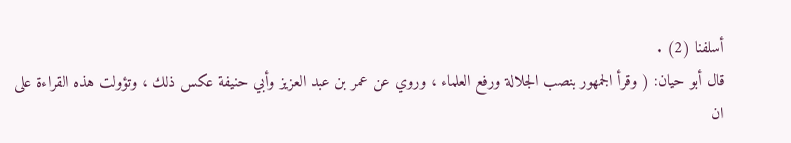أسلفنا (2) .
قال أبو حيان: ( وقرأ الجمهور بنصب الجلالة ورفع العلماء ، وروي عن عمر بن عبد العزيز وأبي حنيفة عكس ذلك ، وتؤولت هذه القراءة على ان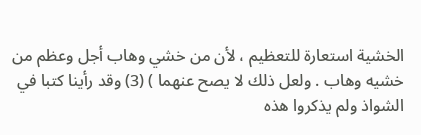الخشية استعارة للتعظيم ، لأن من خشي وهاب أجل وعظم من خشيه وهاب . ولعل ذلك لا يصح عنهما ) (3) وقد رأينا كتبا في الشواذ ولم يذكروا هذه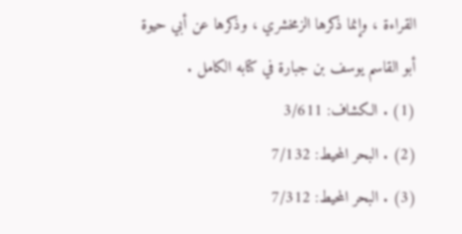القراءة ، وإنما ذكرها الزمخشري ، وذكرها عن أبي حيوة أبو القاسم يوسف بن جبارة في كتابه الكامل .
(1) . الكشاف: 3/611
(2) . البحر المحيط: 7/132
(3) . البحر المحيط: 7/312